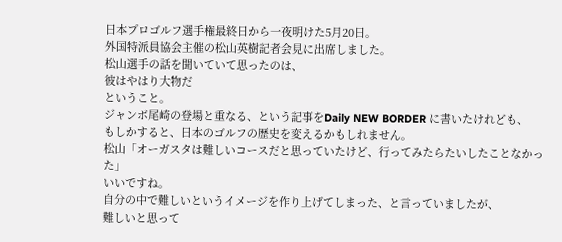日本プロゴルフ選手権最終日から一夜明けた5月20日。
外国特派員協会主催の松山英樹記者会見に出席しました。
松山選手の話を聞いていて思ったのは、
彼はやはり大物だ
ということ。
ジャンボ尾崎の登場と重なる、という記事をDaily NEW BORDER に書いたけれども、
もしかすると、日本のゴルフの歴史を変えるかもしれません。
松山「オーガスタは難しいコースだと思っていたけど、行ってみたらたいしたことなかった」
いいですね。
自分の中で難しいというイメージを作り上げてしまった、と言っていましたが、
難しいと思って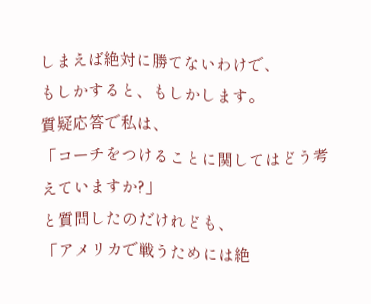しまえば絶対に勝てないわけで、
もしかすると、もしかします。
質疑応答で私は、
「コーチをつけることに関してはどう考えていますか?」
と質問したのだけれども、
「アメリカで戦うためには絶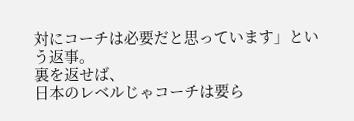対にコーチは必要だと思っています」という返事。
裏を返せば、
日本のレベルじゃコーチは要ら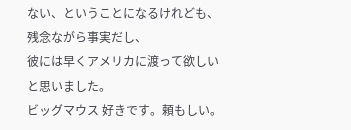ない、ということになるけれども、
残念ながら事実だし、
彼には早くアメリカに渡って欲しいと思いました。
ビッグマウス 好きです。頼もしい。